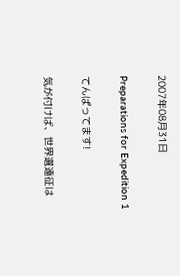2007年08月31日

Preparations for Expedition 1

てんぱってます!

気が付けば、世界選遠征は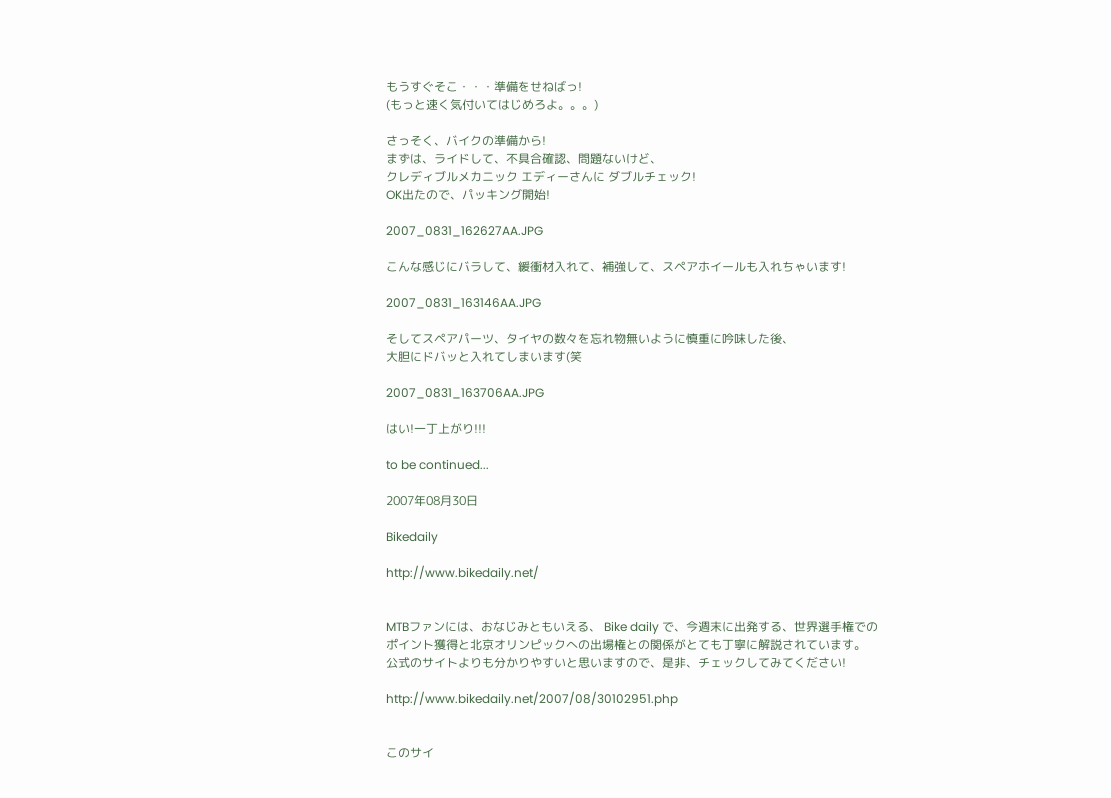もうすぐそこ・・・準備をせねばっ!
(もっと速く気付いてはじめろよ。。。)

さっそく、バイクの準備から!
まずは、ライドして、不具合確認、問題ないけど、
クレディブルメカニック エディーさんに ダブルチェック!
OK出たので、パッキング開始!

2007_0831_162627AA.JPG

こんな感じにバラして、緩衝材入れて、補強して、スペアホイールも入れちゃいます!

2007_0831_163146AA.JPG

そしてスペアパーツ、タイヤの数々を忘れ物無いように慎重に吟味した後、
大胆にドバッと入れてしまいます(笑

2007_0831_163706AA.JPG

はい!一丁上がり!!!

to be continued...

2007年08月30日

Bikedaily

http://www.bikedaily.net/


MTBファンには、おなじみともいえる、 Bike daily で、今週末に出発する、世界選手権でのポイント獲得と北京オリンピックへの出場権との関係がとても丁寧に解説されています。
公式のサイトよりも分かりやすいと思いますので、是非、チェックしてみてください!

http://www.bikedaily.net/2007/08/30102951.php


このサイ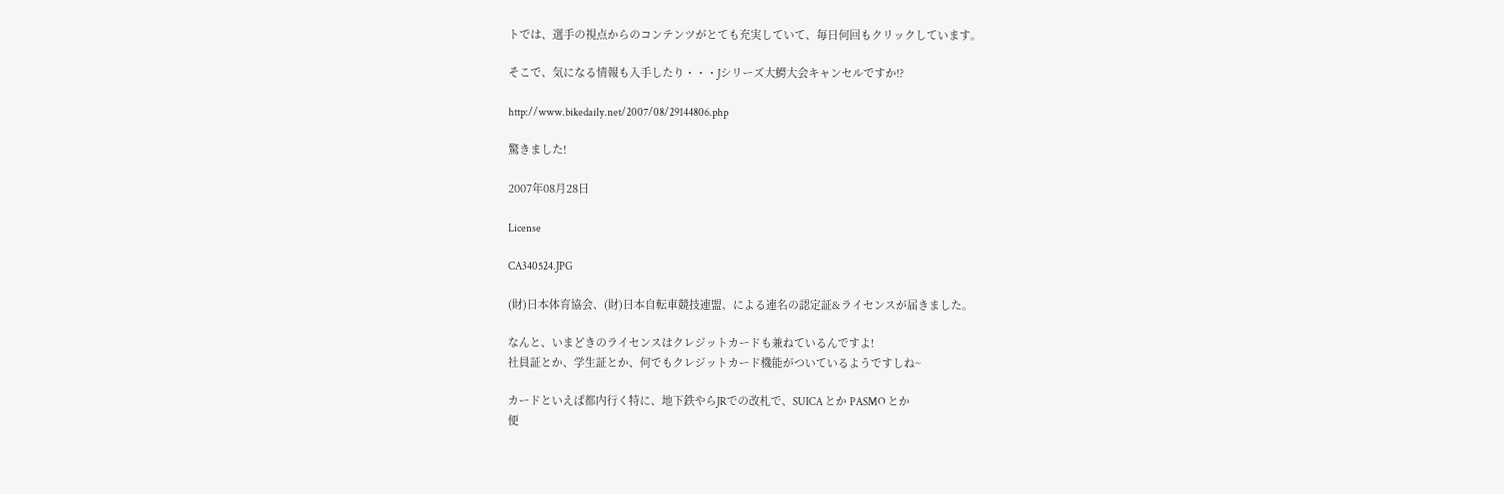トでは、選手の視点からのコンテンツがとても充実していて、毎日何回もクリックしています。

そこで、気になる情報も入手したり・・・Jシリーズ大鰐大会キャンセルですか!?

http://www.bikedaily.net/2007/08/29144806.php

驚きました!

2007年08月28日

License

CA340524.JPG

(財)日本体育協会、(財)日本自転車競技連盟、による連名の認定証&ライセンスが届きました。

なんと、いまどきのライセンスはクレジットカードも兼ねているんですよ!
社員証とか、学生証とか、何でもクレジットカード機能がついているようですしね~

カードといえば都内行く特に、地下鉄やらJRでの改札で、SUICA とか PASMO とか
便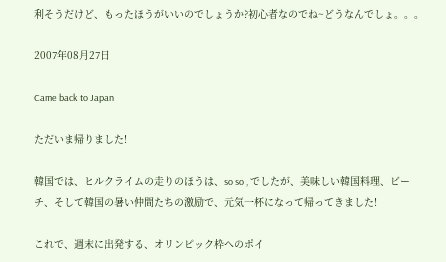利そうだけど、もったほうがいいのでしょうか?初心者なのでね~どうなんでしょ。。。

2007年08月27日

Came back to Japan

ただいま帰りました!

韓国では、ヒルクライムの走りのほうは、so so , でしたが、美味しい韓国料理、ビーチ、そして韓国の暑い仲間たちの激励で、元気一杯になって帰ってきました!

これで、週末に出発する、オリンピック枠へのポイ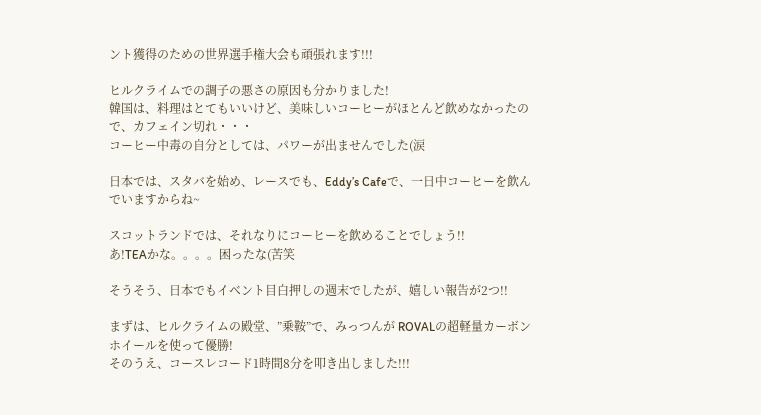ント獲得のための世界選手権大会も頑張れます!!!

ヒルクライムでの調子の悪さの原因も分かりました!
韓国は、料理はとてもいいけど、美味しいコーヒーがほとんど飲めなかったので、カフェイン切れ・・・
コーヒー中毒の自分としては、パワーが出ませんでした(涙

日本では、スタバを始め、レースでも、Eddy’s Cafeで、一日中コーヒーを飲んでいますからね~

スコットランドでは、それなりにコーヒーを飲めることでしょう!!
あ!TEAかな。。。。困ったな(苦笑

そうそう、日本でもイベント目白押しの週末でしたが、嬉しい報告が2つ!!

まずは、ヒルクライムの殿堂、”乗鞍”で、みっつんが ROVALの超軽量カーボンホイールを使って優勝!
そのうえ、コースレコード1時間8分を叩き出しました!!!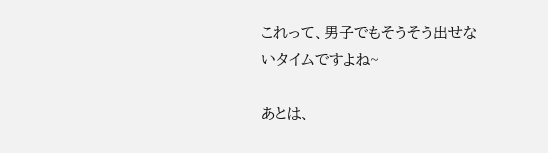これって、男子でもそうそう出せないタイムですよね~

あとは、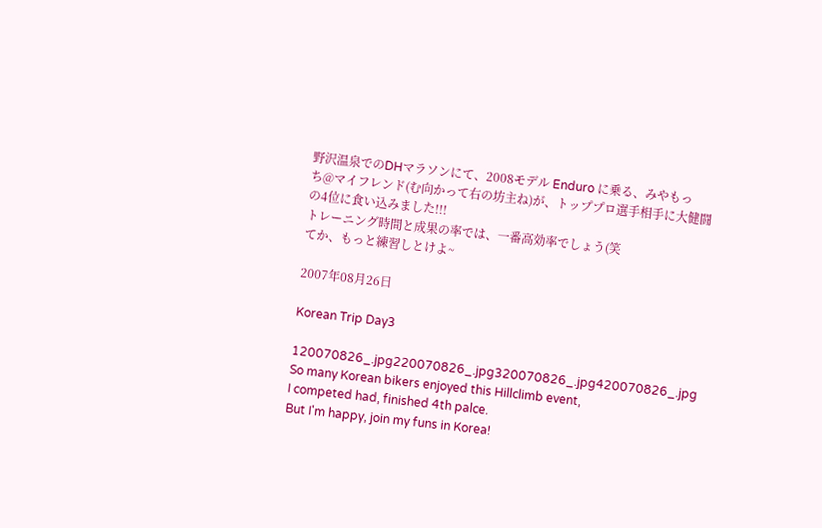野沢温泉でのDHマラソンにて、2008モデル Enduro に乗る、みやもっち@マイフレンド(む向かって右の坊主ね)が、トッププロ選手相手に大健闘の4位に食い込みました!!!
トレーニング時間と成果の率では、一番高効率でしょう(笑
てか、もっと練習しとけよ~

2007年08月26日

Korean Trip Day3

120070826_.jpg220070826_.jpg320070826_.jpg420070826_.jpg
So many Korean bikers enjoyed this Hillclimb event,
I competed had, finished 4th palce.
But I'm happy, join my funs in Korea!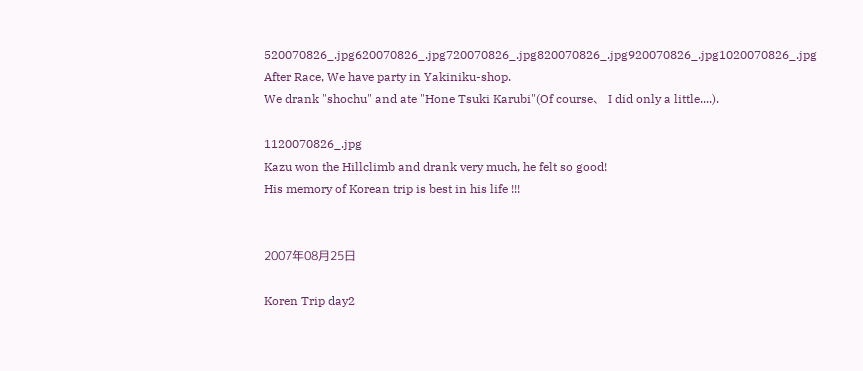520070826_.jpg620070826_.jpg720070826_.jpg820070826_.jpg920070826_.jpg1020070826_.jpg
After Race, We have party in Yakiniku-shop.
We drank "shochu" and ate "Hone Tsuki Karubi"(Of course、 I did only a little....).

1120070826_.jpg
Kazu won the Hillclimb and drank very much, he felt so good!
His memory of Korean trip is best in his life !!!


2007年08月25日

Koren Trip day2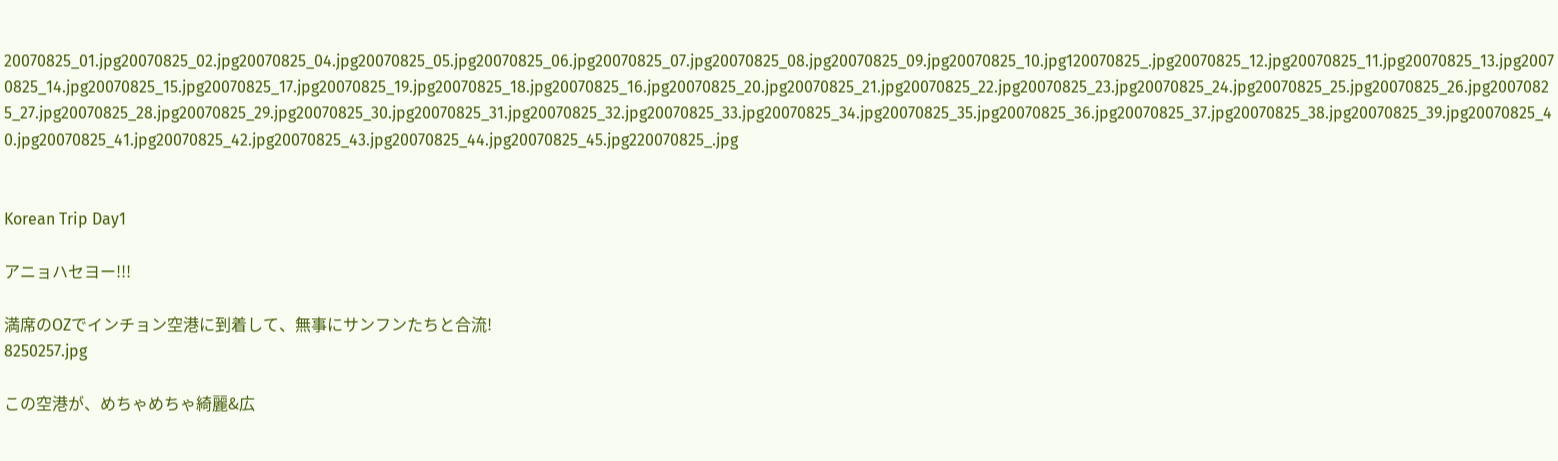20070825_01.jpg20070825_02.jpg20070825_04.jpg20070825_05.jpg20070825_06.jpg20070825_07.jpg20070825_08.jpg20070825_09.jpg20070825_10.jpg120070825_.jpg20070825_12.jpg20070825_11.jpg20070825_13.jpg20070825_14.jpg20070825_15.jpg20070825_17.jpg20070825_19.jpg20070825_18.jpg20070825_16.jpg20070825_20.jpg20070825_21.jpg20070825_22.jpg20070825_23.jpg20070825_24.jpg20070825_25.jpg20070825_26.jpg20070825_27.jpg20070825_28.jpg20070825_29.jpg20070825_30.jpg20070825_31.jpg20070825_32.jpg20070825_33.jpg20070825_34.jpg20070825_35.jpg20070825_36.jpg20070825_37.jpg20070825_38.jpg20070825_39.jpg20070825_40.jpg20070825_41.jpg20070825_42.jpg20070825_43.jpg20070825_44.jpg20070825_45.jpg220070825_.jpg


Korean Trip Day1

アニョハセヨー!!!

満席のOZでインチョン空港に到着して、無事にサンフンたちと合流!
8250257.jpg

この空港が、めちゃめちゃ綺麗&広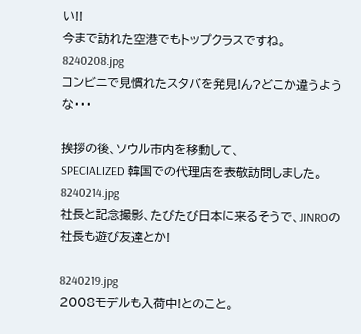い!!
今まで訪れた空港でもトップクラスですね。
8240208.jpg
コンビニで見慣れたスタバを発見!ん?どこか違うような・・・

挨拶の後、ソウル市内を移動して、
SPECIALIZED 韓国での代理店を表敬訪問しました。
8240214.jpg
社長と記念撮影、たびたび日本に来るそうで、JINROの社長も遊び友達とか!

8240219.jpg
2008モデルも入荷中!とのこと。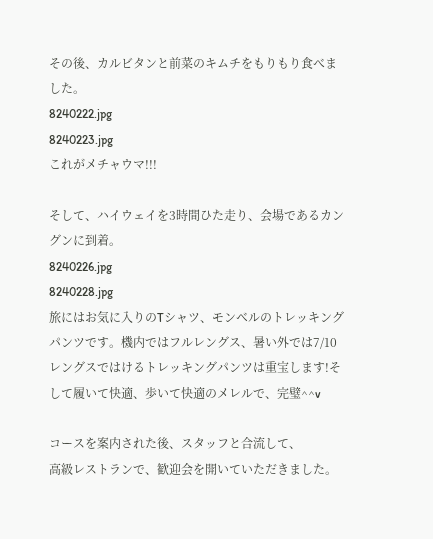その後、カルビタンと前菜のキムチをもりもり食べました。
8240222.jpg
8240223.jpg
これがメチャウマ!!!

そして、ハイウェイを3時間ひた走り、会場であるカングンに到着。
8240226.jpg
8240228.jpg
旅にはお気に入りのTシャツ、モンベルのトレッキングパンツです。機内ではフルレングス、暑い外では7/10レングスではけるトレッキングパンツは重宝します!そして履いて快適、歩いて快適のメレルで、完璧^^v

コースを案内された後、スタッフと合流して、
高級レストランで、歓迎会を開いていただきました。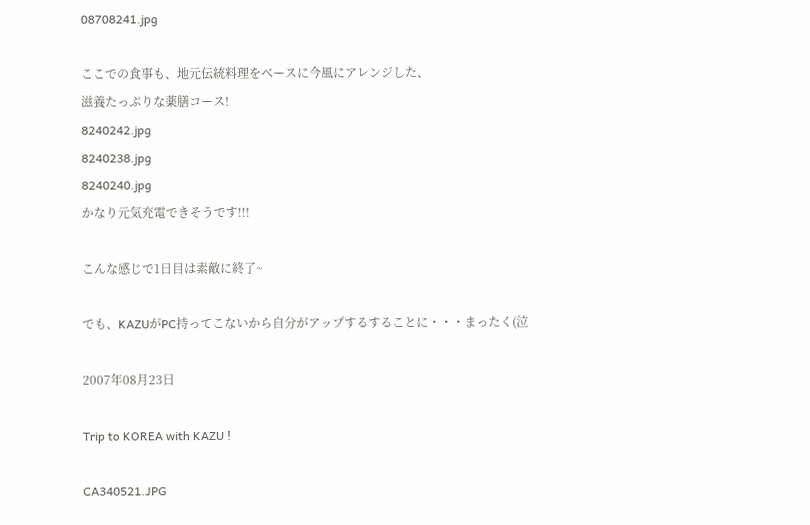08708241.jpg

ここでの食事も、地元伝統料理をベースに今風にアレンジした、
滋養たっぷりな薬膳コース!
8240242.jpg
8240238.jpg
8240240.jpg
かなり元気充電できそうです!!!

こんな感じで1日目は素敵に終了~

でも、KAZUがPC持ってこないから自分がアップするすることに・・・まったく(泣

2007年08月23日

Trip to KOREA with KAZU !

CA340521.JPG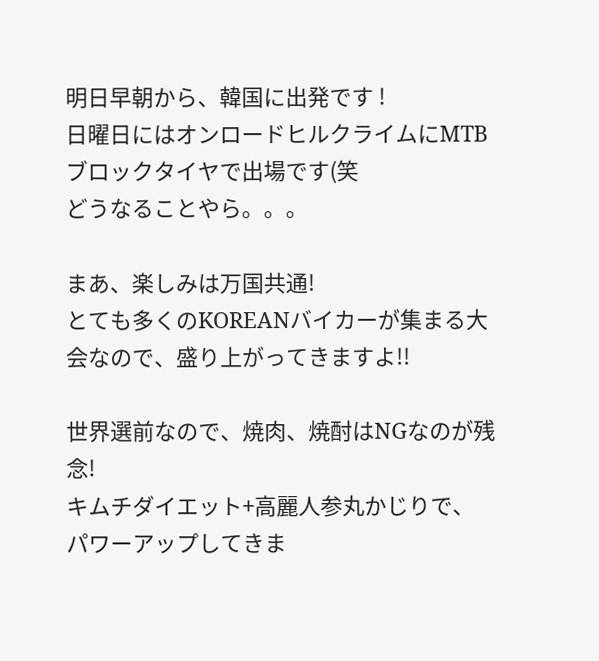明日早朝から、韓国に出発です !
日曜日にはオンロードヒルクライムにMTBブロックタイヤで出場です(笑
どうなることやら。。。

まあ、楽しみは万国共通!
とても多くのKOREANバイカーが集まる大会なので、盛り上がってきますよ!!

世界選前なので、焼肉、焼酎はNGなのが残念!
キムチダイエット+高麗人参丸かじりで、パワーアップしてきま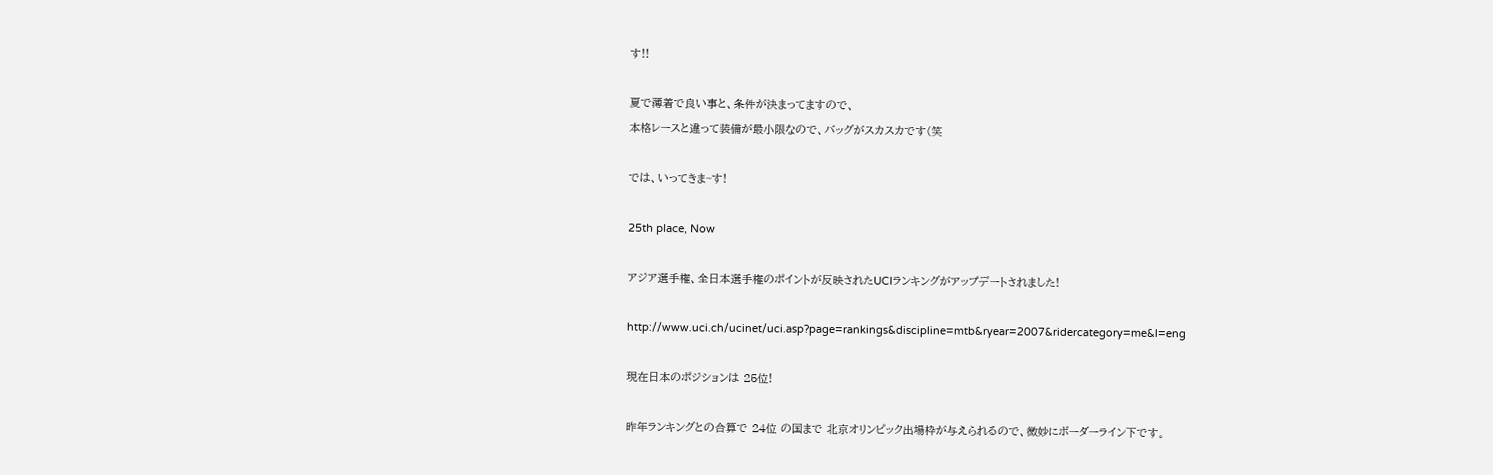す!!

夏で薄着で良い事と、条件が決まってますので、
本格レースと違って装備が最小限なので、バッグがスカスカです(笑

では、いってきま~す!

25th place, Now

アジア選手権、全日本選手権のポイントが反映されたUCIランキングがアップデートされました!

http://www.uci.ch/ucinet/uci.asp?page=rankings&discipline=mtb&ryear=2007&ridercategory=me&l=eng

現在日本のポジションは 25位!

昨年ランキングとの合算で 24位 の国まで 北京オリンピック出場枠が与えられるので、微妙にボーダーライン下です。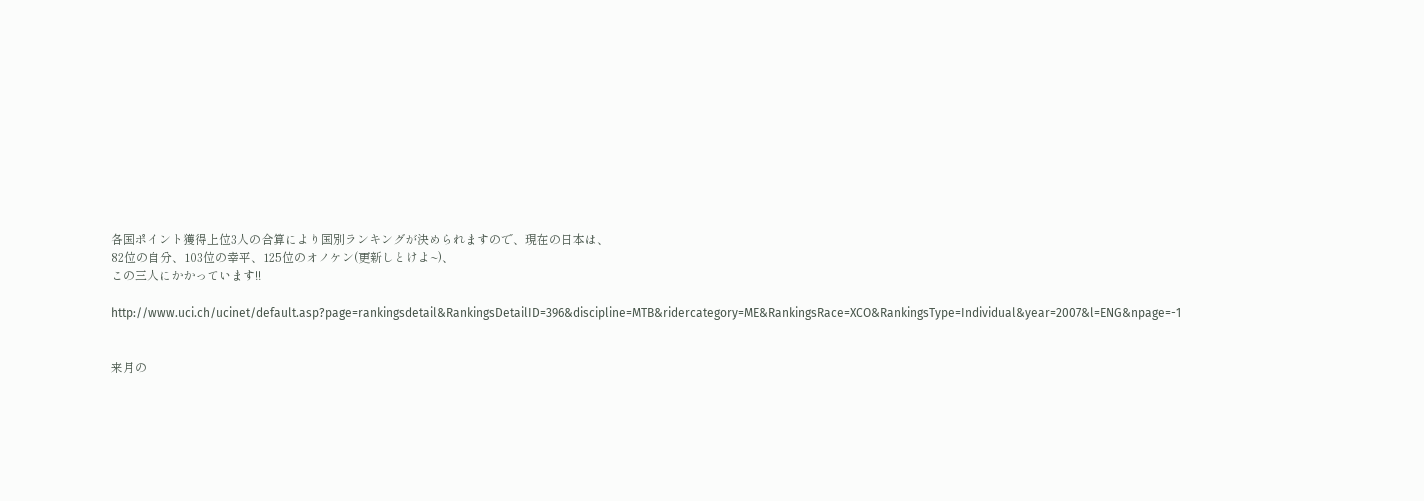各国ポイント獲得上位3人の合算により国別ランキングが決められますので、現在の日本は、
82位の自分、103位の幸平、125位のオノケン(更新しとけよ~)、
この三人にかかっています!!

http://www.uci.ch/ucinet/default.asp?page=rankingsdetail&RankingsDetailID=396&discipline=MTB&ridercategory=ME&RankingsRace=XCO&RankingsType=Individual&year=2007&l=ENG&npage=-1


来月の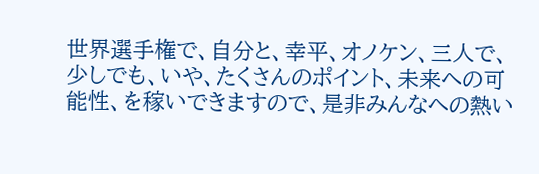世界選手権で、自分と、幸平、オノケン、三人で、少しでも、いや、たくさんのポイント、未来への可能性、を稼いできますので、是非みんなへの熱い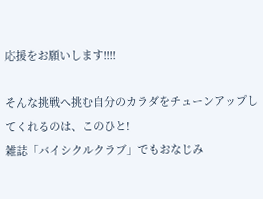応援をお願いします!!!!

そんな挑戦へ挑む自分のカラダをチューンアップしてくれるのは、このひと!
雑誌「バイシクルクラブ」でもおなじみ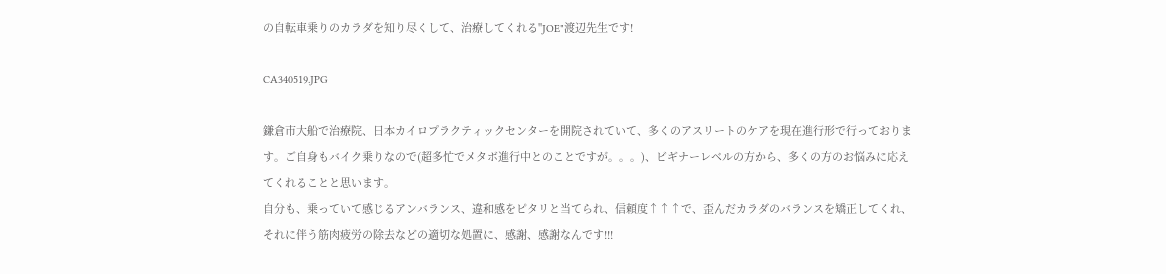の自転車乗りのカラダを知り尽くして、治療してくれる"JOE"渡辺先生です!

CA340519.JPG

鎌倉市大船で治療院、日本カイロプラクティックセンターを開院されていて、多くのアスリートのケアを現在進行形で行っております。ご自身もバイク乗りなので(超多忙でメタボ進行中とのことですが。。。)、ビギナーレベルの方から、多くの方のお悩みに応えてくれることと思います。
自分も、乗っていて感じるアンバランス、違和感をピタリと当てられ、信頼度↑↑↑で、歪んだカラダのバランスを矯正してくれ、それに伴う筋肉疲労の除去などの適切な処置に、感謝、感謝なんです!!!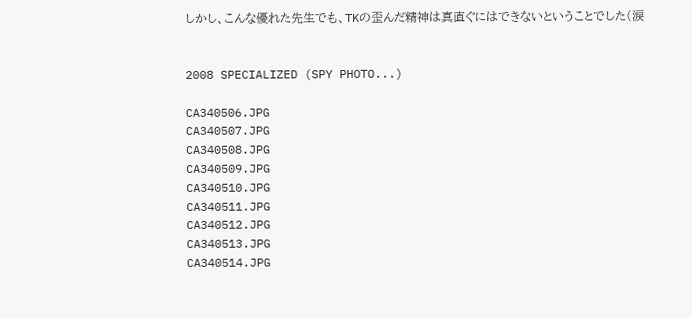しかし、こんな優れた先生でも、TKの歪んだ精神は真直ぐにはできないということでした(涙


2008 SPECIALIZED (SPY PHOTO...)

CA340506.JPG
CA340507.JPG
CA340508.JPG
CA340509.JPG
CA340510.JPG
CA340511.JPG
CA340512.JPG
CA340513.JPG
CA340514.JPG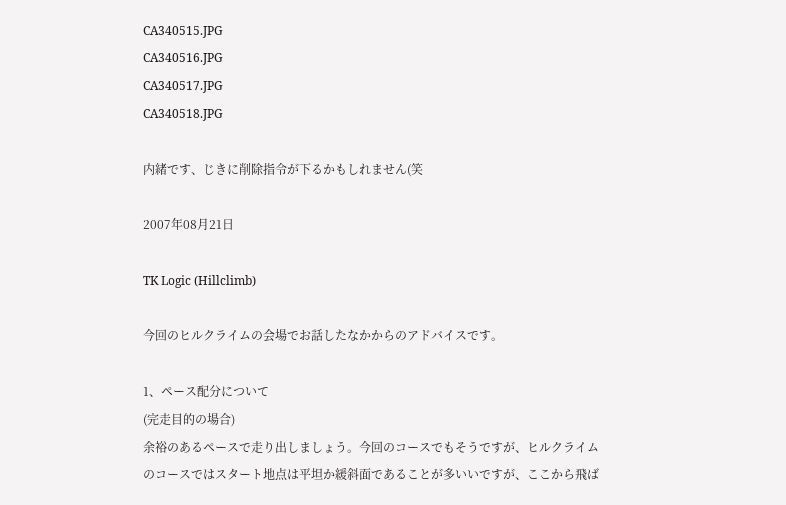CA340515.JPG
CA340516.JPG
CA340517.JPG
CA340518.JPG

内緒です、じきに削除指令が下るかもしれません(笑

2007年08月21日

TK Logic (Hillclimb)

今回のヒルクライムの会場でお話したなかからのアドバイスです。

1、ペース配分について
(完走目的の場合)
余裕のあるペースで走り出しましょう。今回のコースでもそうですが、ヒルクライムのコースではスタート地点は平坦か緩斜面であることが多いいですが、ここから飛ば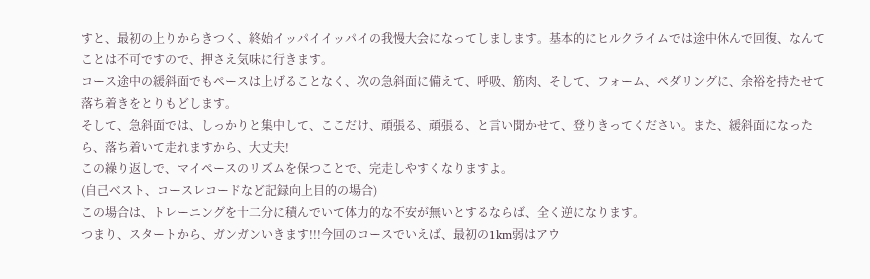すと、最初の上りからきつく、終始イッパイイッパイの我慢大会になってしまします。基本的にヒルクライムでは途中休んで回復、なんてことは不可ですので、押さえ気味に行きます。
コース途中の緩斜面でもペースは上げることなく、次の急斜面に備えて、呼吸、筋肉、そして、フォーム、ペダリングに、余裕を持たせて落ち着きをとりもどします。
そして、急斜面では、しっかりと集中して、ここだけ、頑張る、頑張る、と言い聞かせて、登りきってください。また、緩斜面になったら、落ち着いて走れますから、大丈夫!
この繰り返しで、マイペースのリズムを保つことで、完走しやすくなりますよ。
(自己ベスト、コースレコードなど記録向上目的の場合)
この場合は、トレーニングを十二分に積んでいて体力的な不安が無いとするならば、全く逆になります。
つまり、スタートから、ガンガンいきます!!!今回のコースでいえば、最初の1km弱はアウ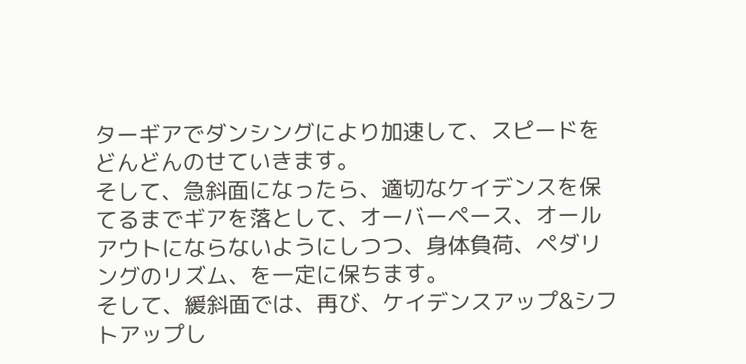ターギアでダンシングにより加速して、スピードをどんどんのせていきます。
そして、急斜面になったら、適切なケイデンスを保てるまでギアを落として、オーバーペース、オールアウトにならないようにしつつ、身体負荷、ペダリングのリズム、を一定に保ちます。
そして、緩斜面では、再び、ケイデンスアップ&シフトアップし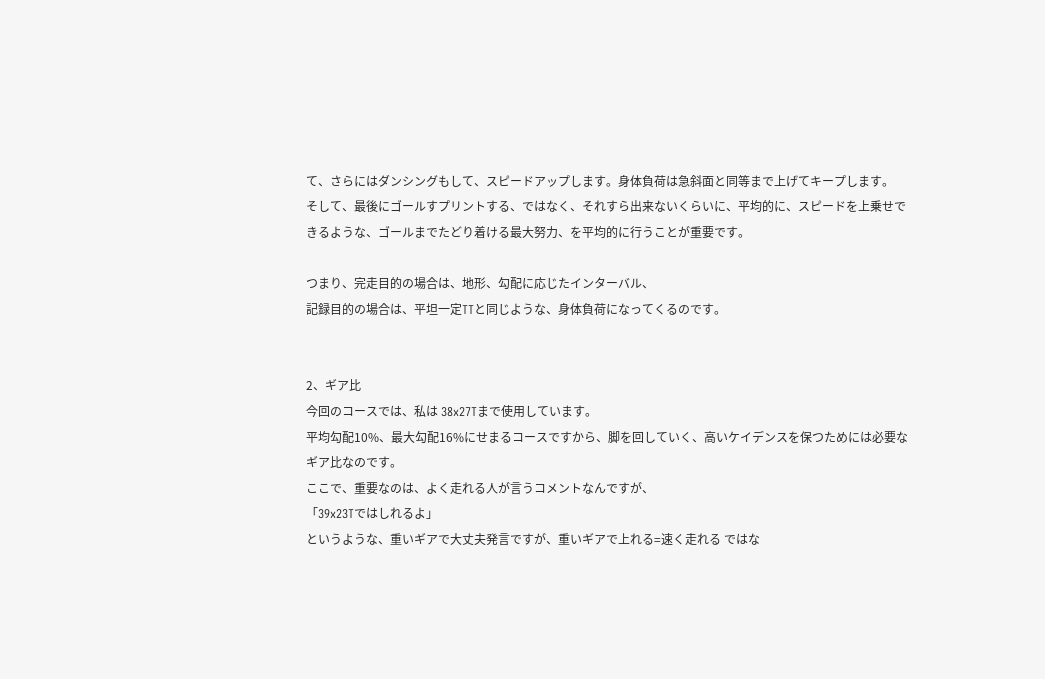て、さらにはダンシングもして、スピードアップします。身体負荷は急斜面と同等まで上げてキープします。
そして、最後にゴールすプリントする、ではなく、それすら出来ないくらいに、平均的に、スピードを上乗せできるような、ゴールまでたどり着ける最大努力、を平均的に行うことが重要です。

つまり、完走目的の場合は、地形、勾配に応じたインターバル、
記録目的の場合は、平坦一定TTと同じような、身体負荷になってくるのです。


2、ギア比
今回のコースでは、私は 38x27Tまで使用しています。
平均勾配10%、最大勾配16%にせまるコースですから、脚を回していく、高いケイデンスを保つためには必要なギア比なのです。
ここで、重要なのは、よく走れる人が言うコメントなんですが、
「39x23Tではしれるよ」
というような、重いギアで大丈夫発言ですが、重いギアで上れる=速く走れる ではな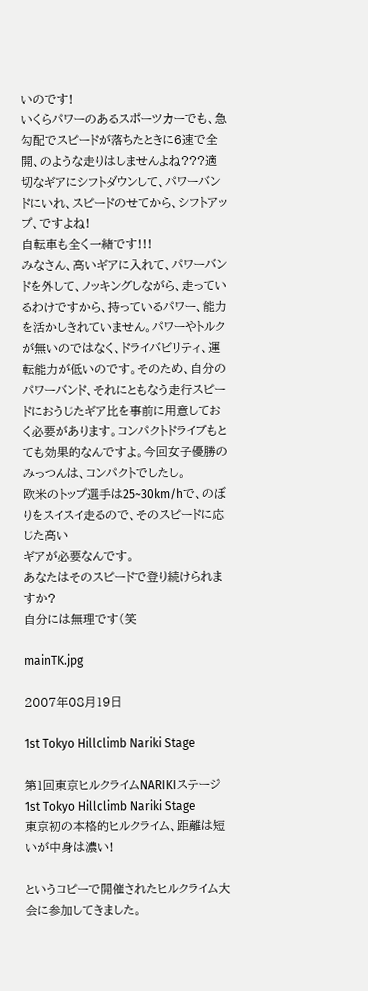いのです!
いくらパワーのあるスポーツカーでも、急勾配でスピードが落ちたときに6速で全開、のような走りはしませんよね???適切なギアにシフトダウンして、パワーバンドにいれ、スピードのせてから、シフトアップ、ですよね!
自転車も全く一緒です!!!
みなさん、高いギアに入れて、パワーバンドを外して、ノッキングしながら、走っているわけですから、持っているパワー、能力を活かしきれていません。パワーやトルクが無いのではなく、ドライバビリティ、運転能力が低いのです。そのため、自分のパワーバンド、それにともなう走行スピードにおうじたギア比を事前に用意しておく必要があります。コンパクトドライブもとても効果的なんですよ。今回女子優勝のみっつんは、コンパクトでしたし。
欧米のトップ選手は25~30km/hで、のぼりをスイスイ走るので、そのスピードに応じた高い
ギアが必要なんです。
あなたはそのスピードで登り続けられますか?
自分には無理です(笑

mainTK.jpg

2007年08月19日

1st Tokyo Hillclimb Nariki Stage

第1回東京ヒルクライムNARIKIステージ
1st Tokyo Hillclimb Nariki Stage
東京初の本格的ヒルクライム、距離は短いが中身は濃い!

というコピーで開催されたヒルクライム大会に参加してきました。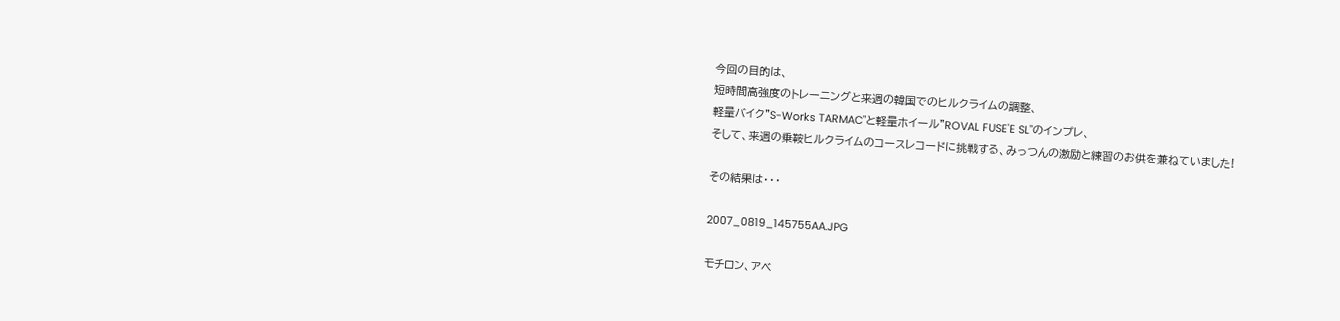今回の目的は、
短時間高強度のトレーニングと来週の韓国でのヒルクライムの調整、
軽量バイク"S-Works TARMAC"と軽量ホイール"ROVAL FUSE'E SL"のインプレ、
そして、来週の乗鞍ヒルクライムのコースレコードに挑戦する、みっつんの激励と練習のお供を兼ねていました!

その結果は・・・

2007_0819_145755AA.JPG

モチロン、アベ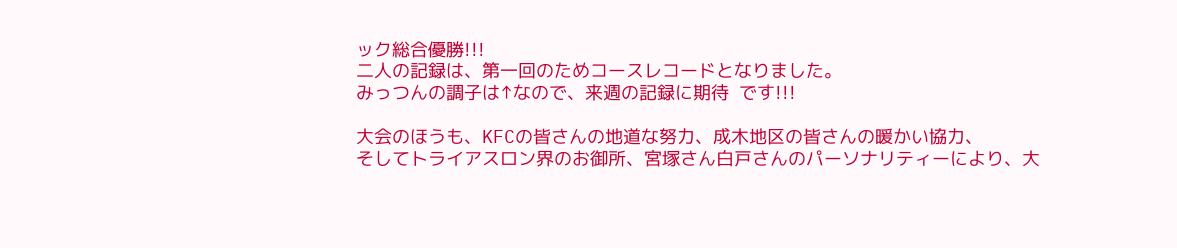ック総合優勝!!!
二人の記録は、第一回のためコースレコードとなりました。
みっつんの調子は↑なので、来週の記録に期待  です!!!

大会のほうも、KFCの皆さんの地道な努力、成木地区の皆さんの暖かい協力、
そしてトライアスロン界のお御所、宮塚さん白戸さんのパーソナリティーにより、大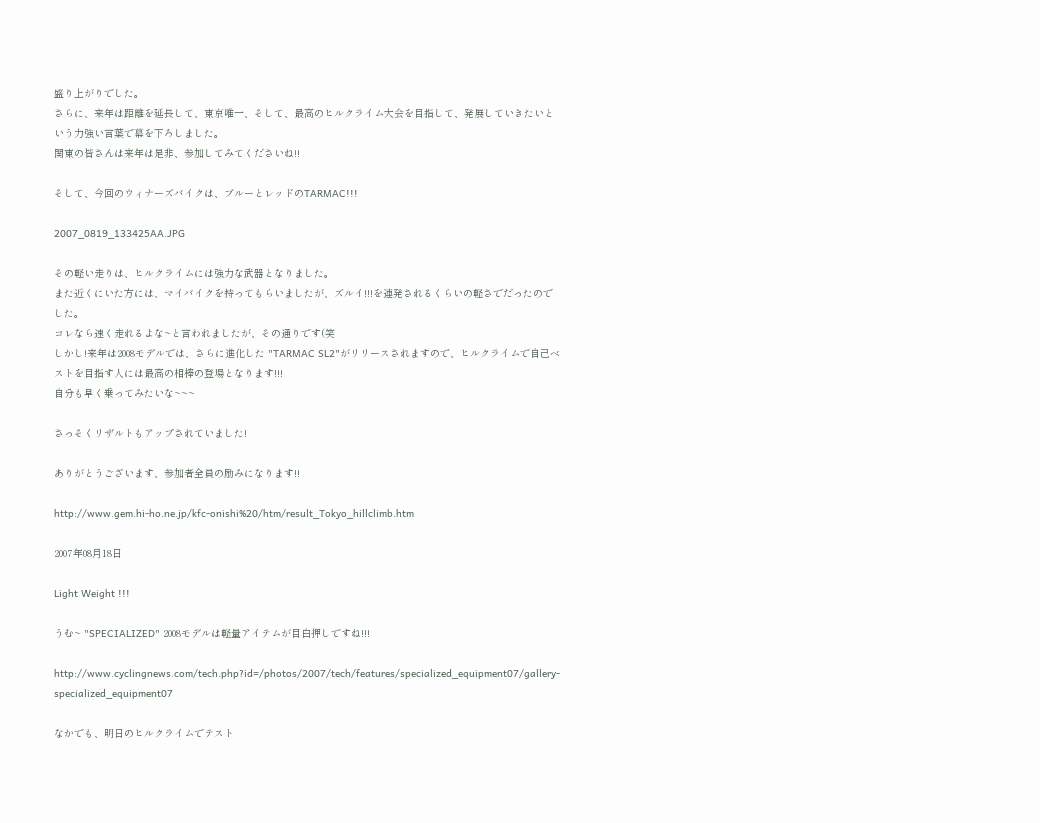盛り上がりでした。
さらに、来年は距離を延長して、東京唯一、そして、最高のヒルクライム大会を目指して、発展していきたいという力強い言葉で幕を下ろしました。
関東の皆さんは来年は是非、参加してみてくださいね!!

そして、今回のウィナーズバイクは、ブルーとレッドのTARMAC!!!

2007_0819_133425AA.JPG

その軽い走りは、ヒルクライムには強力な武器となりました。
また近くにいた方には、マイバイクを持ってもらいましたが、ズルイ!!!を連発されるくらいの軽さでだったのでした。
コレなら速く走れるよな~と言われましたが、その通りです(笑
しかし!来年は2008モデルでは、さらに進化した "TARMAC SL2"がリリースされますので、ヒルクライムで自己ベストを目指す人には最高の相棒の登場となります!!!
自分も早く乗ってみたいな~~~

さっそくリザルトもアップされていました!

ありがとうございます、参加者全員の励みになります!!

http://www.gem.hi-ho.ne.jp/kfc-onishi%20/htm/result_Tokyo_hillclimb.htm

2007年08月18日

Light Weight !!!

うむ~ "SPECIALIZED" 2008モデルは軽量アイテムが目白押しですね!!!

http://www.cyclingnews.com/tech.php?id=/photos/2007/tech/features/specialized_equipment07/gallery-specialized_equipment07

なかでも、明日のヒルクライムでテスト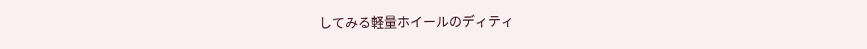してみる軽量ホイールのディティ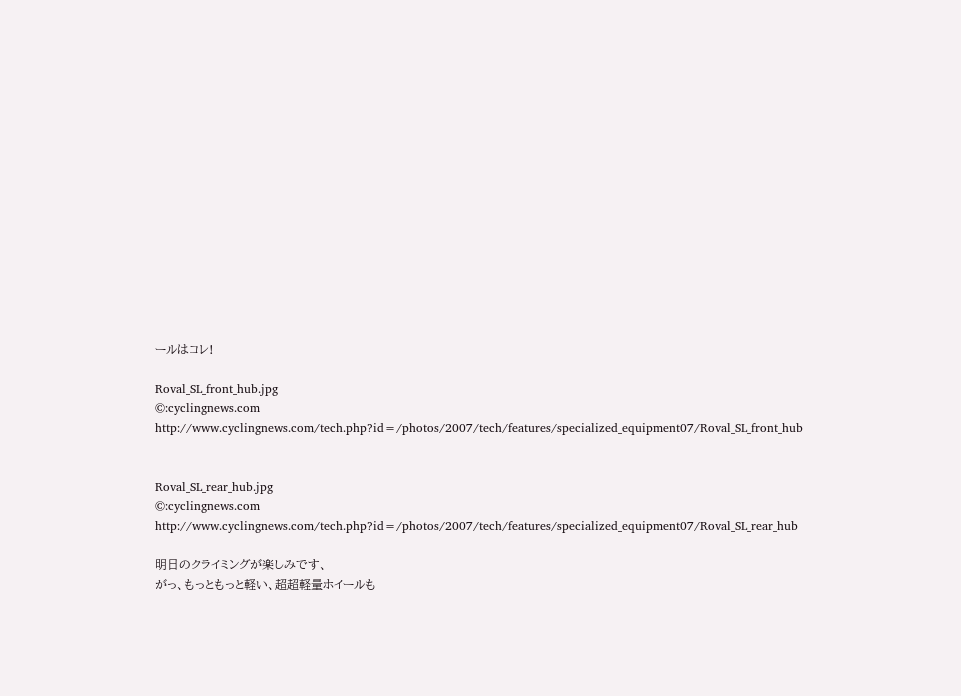ールはコレ!

Roval_SL_front_hub.jpg
©:cyclingnews.com
http://www.cyclingnews.com/tech.php?id=/photos/2007/tech/features/specialized_equipment07/Roval_SL_front_hub


Roval_SL_rear_hub.jpg
©:cyclingnews.com
http://www.cyclingnews.com/tech.php?id=/photos/2007/tech/features/specialized_equipment07/Roval_SL_rear_hub

明日のクライミングが楽しみです、
がっ、もっともっと軽い、超超軽量ホイールも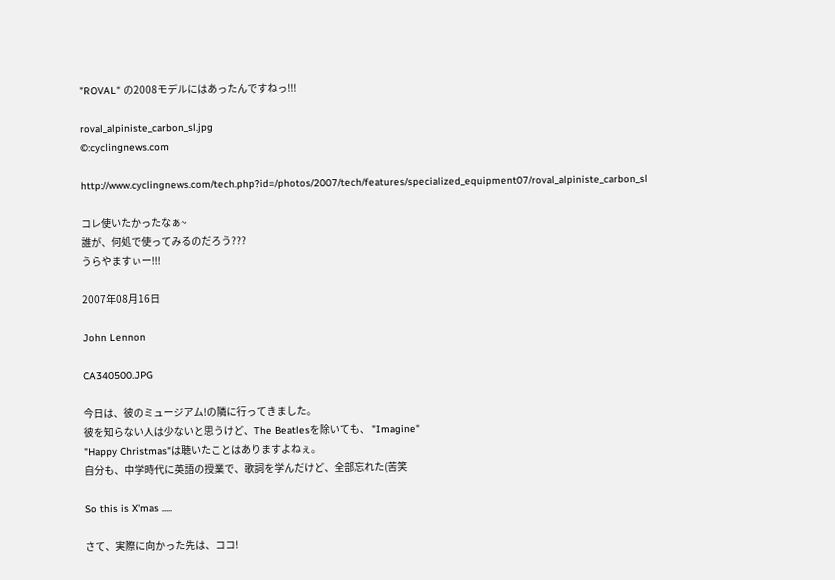"ROVAL" の2008モデルにはあったんですねっ!!!

roval_alpiniste_carbon_sl.jpg
©:cyclingnews.com

http://www.cyclingnews.com/tech.php?id=/photos/2007/tech/features/specialized_equipment07/roval_alpiniste_carbon_sl

コレ使いたかったなぁ~
誰が、何処で使ってみるのだろう???
うらやますぃー!!!

2007年08月16日

John Lennon

CA340500.JPG

今日は、彼のミュージアム!の隣に行ってきました。
彼を知らない人は少ないと思うけど、The Beatlesを除いても、 "Imagine"
"Happy Christmas"は聴いたことはありますよねぇ。
自分も、中学時代に英語の授業で、歌詞を学んだけど、全部忘れた(苦笑

So this is X'mas .....

さて、実際に向かった先は、ココ!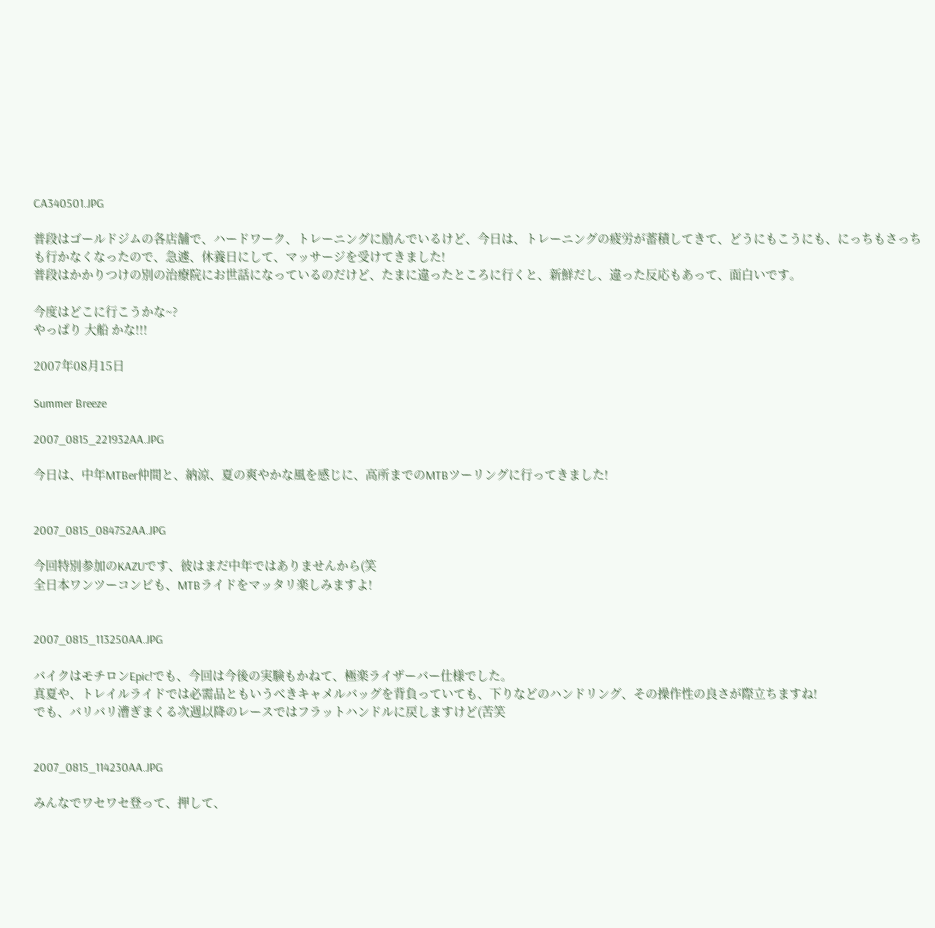CA340501.JPG

普段はゴールドジムの各店舗で、ハードワーク、トレーニングに励んでいるけど、今日は、トレーニングの疲労が蓄積してきて、どうにもこうにも、にっちもさっちも行かなくなったので、急遽、休養日にして、マッサージを受けてきました!
普段はかかりつけの別の治療院にお世話になっているのだけど、たまに違ったところに行くと、新鮮だし、違った反応もあって、面白いです。

今度はどこに行こうかな~?
やっぱり 大船 かな!!!

2007年08月15日

Summer Breeze

2007_0815_221932AA.JPG

今日は、中年MTBer仲間と、納涼、夏の爽やかな風を感じに、高所までのMTBツーリングに行ってきました!


2007_0815_084752AA.JPG

今回特別参加のKAZUです、彼はまだ中年ではありませんから(笑
全日本ワンツーコンビも、MTBライドをマッタリ楽しみますよ!


2007_0815_113250AA.JPG

バイクはモチロンEpic!でも、今回は今後の実験もかねて、極楽ライザーバー仕様でした。
真夏や、トレイルライドでは必需品ともいうべきキャメルバッグを背負っていても、下りなどのハンドリング、その操作性の良さが際立ちますね!
でも、バリバリ漕ぎまくる次週以降のレースではフラットハンドルに戻しますけど(苦笑


2007_0815_114230AA.JPG

みんなでワセワセ登って、押して、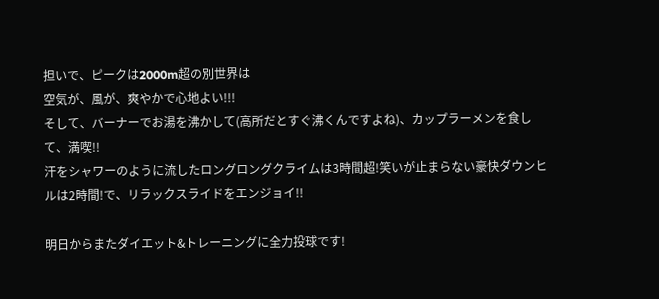担いで、ピークは2000m超の別世界は
空気が、風が、爽やかで心地よい!!!
そして、バーナーでお湯を沸かして(高所だとすぐ沸くんですよね)、カップラーメンを食して、満喫!!
汗をシャワーのように流したロングロングクライムは3時間超!笑いが止まらない豪快ダウンヒルは2時間!で、リラックスライドをエンジョイ!!

明日からまたダイエット&トレーニングに全力投球です!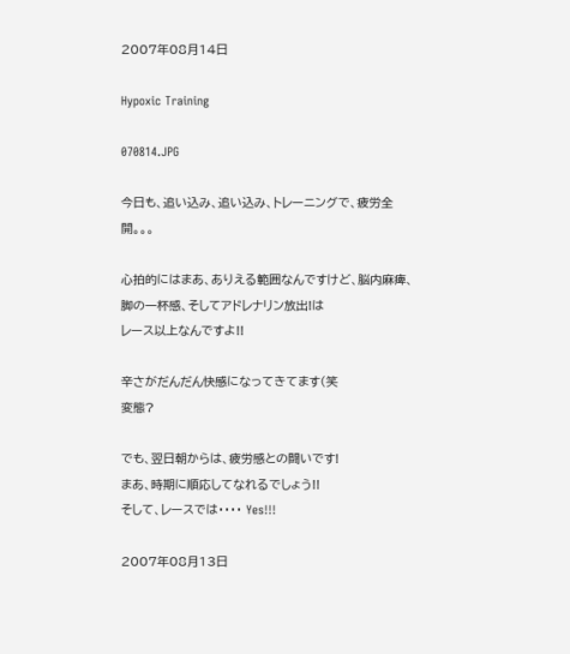2007年08月14日

Hypoxic Training

070814.JPG

今日も、追い込み、追い込み、トレーニングで、疲労全開。。。

心拍的にはまあ、ありえる範囲なんですけど、脳内麻痺、脚の一杯感、そしてアドレナリン放出!は
レース以上なんですよ!!

辛さがだんだん快感になってきてます(笑
変態?

でも、翌日朝からは、疲労感との闘いです!
まあ、時期に順応してなれるでしょう!!
そして、レースでは・・・・ Yes!!!

2007年08月13日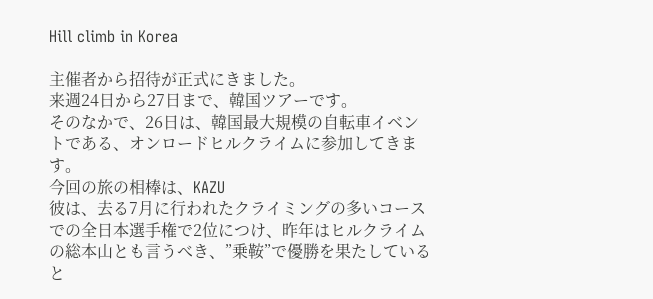Hill climb in Korea

主催者から招待が正式にきました。
来週24日から27日まで、韓国ツアーです。
そのなかで、26日は、韓国最大規模の自転車イベントである、オンロードヒルクライムに参加してきます。
今回の旅の相棒は、KAZU
彼は、去る7月に行われたクライミングの多いコースでの全日本選手権で2位につけ、昨年はヒルクライムの総本山とも言うべき、”乗鞍”で優勝を果たしていると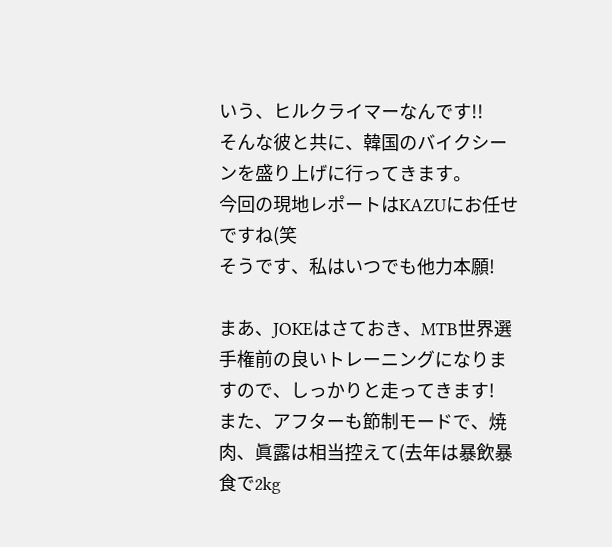いう、ヒルクライマーなんです!!
そんな彼と共に、韓国のバイクシーンを盛り上げに行ってきます。
今回の現地レポートはKAZUにお任せですね(笑
そうです、私はいつでも他力本願!

まあ、JOKEはさておき、MTB世界選手権前の良いトレーニングになりますので、しっかりと走ってきます!
また、アフターも節制モードで、焼肉、眞露は相当控えて(去年は暴飲暴食で2kg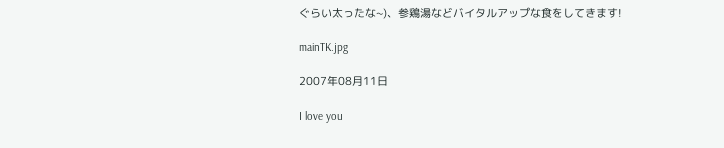ぐらい太ったな~)、参鶏湯などバイタルアップな食をしてきます!

mainTK.jpg

2007年08月11日

I love you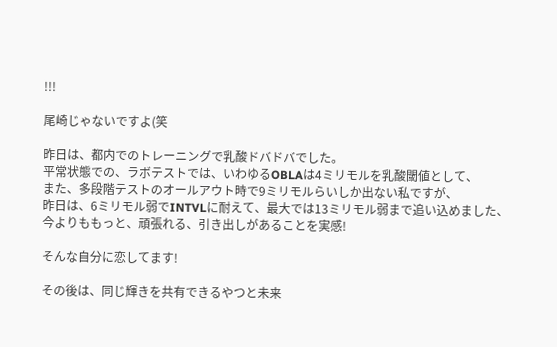!!!

尾崎じゃないですよ(笑

昨日は、都内でのトレーニングで乳酸ドバドバでした。
平常状態での、ラボテストでは、いわゆるOBLAは4ミリモルを乳酸閾値として、
また、多段階テストのオールアウト時で9ミリモルらいしか出ない私ですが、
昨日は、6ミリモル弱でINTVLに耐えて、最大では13ミリモル弱まで追い込めました、
今よりももっと、頑張れる、引き出しがあることを実感!

そんな自分に恋してます!

その後は、同じ輝きを共有できるやつと未来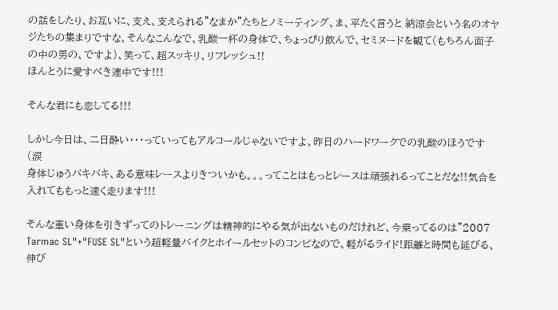の話をしたり、お互いに、支え、支えられる”なまか”たちとノミーティング、ま、平たく言うと 納涼会という名のオヤジたちの集まりですな、そんなこんなで、乳酸一杯の身体で、ちょっぴり飲んで、セミヌードを観て(もちろん面子の中の男の、ですよ)、笑って、超スッキリ、リフレッシュ!!
ほんとうに愛すべき連中です!!!

そんな君にも恋してる!!!

しかし今日は、二日酔い・・・っていってもアルコールじゃないですよ、昨日のハードワークでの乳酸のほうです(涙
身体じゅうバキバキ、ある意味レースよりきついかも。。。ってことはもっとレースは頑張れるってことだな!!気合を入れてももっと速く走ります!!!

そんな重い身体を引きずってのトレーニングは精神的にやる気が出ないものだけれど、今乗ってるのは"2007 Tarmac SL"+"FUSE SL"という超軽量バイクとホイールセットのコンビなので、軽がるライド!距離と時間も延びる、伸び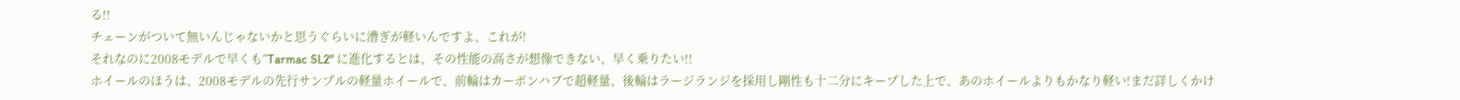る!!
チェーンがついて無いんじゃないかと思うぐらいに漕ぎが軽いんですよ、これが!
それなのに2008モデルで早くも”Tarmac SL2" に進化するとは、その性能の高さが想像できない、早く乗りたい!!
ホイールのほうは、2008モデルの先行サンプルの軽量ホイールで、前輪はカーボンハブで超軽量、後輪はラージランジを採用し剛性も十二分にキープした上で、あのホイールよりもかなり軽い!まだ詳しくかけ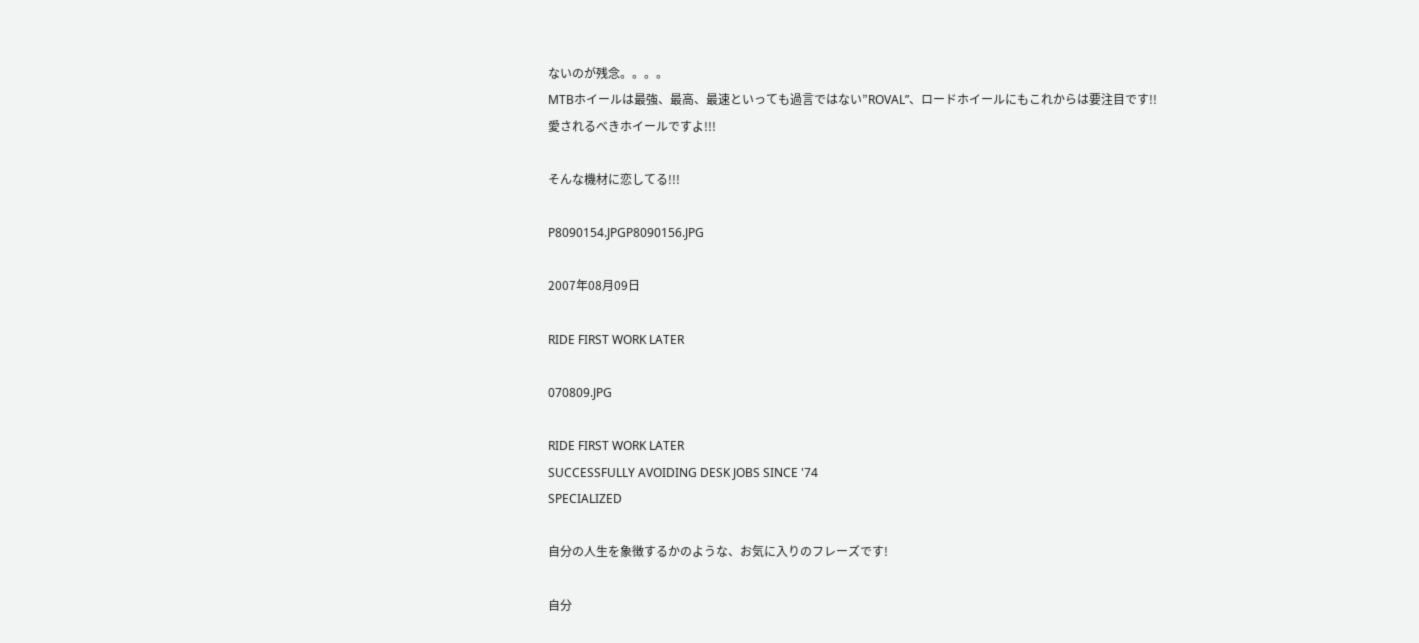ないのが残念。。。。
MTBホイールは最強、最高、最速といっても過言ではない”ROVAL”、ロードホイールにもこれからは要注目です!!
愛されるべきホイールですよ!!!

そんな機材に恋してる!!!

P8090154.JPGP8090156.JPG

2007年08月09日

RIDE FIRST WORK LATER

070809.JPG

RIDE FIRST WORK LATER
SUCCESSFULLY AVOIDING DESK JOBS SINCE '74
SPECIALIZED

自分の人生を象徴するかのような、お気に入りのフレーズです!

自分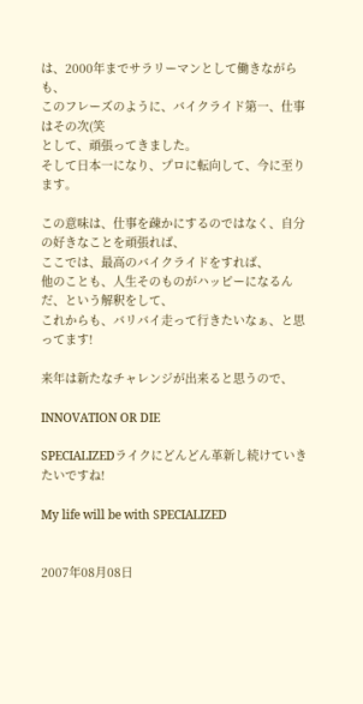は、2000年までサラリーマンとして働きながらも、
このフレーズのように、バイクライド第一、仕事はその次(笑
として、頑張ってきました。
そして日本一になり、プロに転向して、今に至ります。

この意味は、仕事を疎かにするのではなく、自分の好きなことを頑張れば、
ここでは、最高のバイクライドをすれば、
他のことも、人生そのものがハッピーになるんだ、という解釈をして、
これからも、バリバイ走って行きたいなぁ、と思ってます!

来年は新たなチャレンジが出来ると思うので、

INNOVATION OR DIE

SPECIALIZEDライクにどんどん革新し続けていきたいですね!

My life will be with SPECIALIZED


2007年08月08日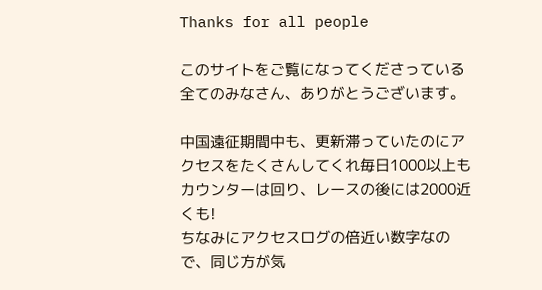Thanks for all people

このサイトをご覧になってくださっている全てのみなさん、ありがとうございます。

中国遠征期間中も、更新滞っていたのにアクセスをたくさんしてくれ毎日1000以上もカウンターは回り、レースの後には2000近くも!
ちなみにアクセスログの倍近い数字なので、同じ方が気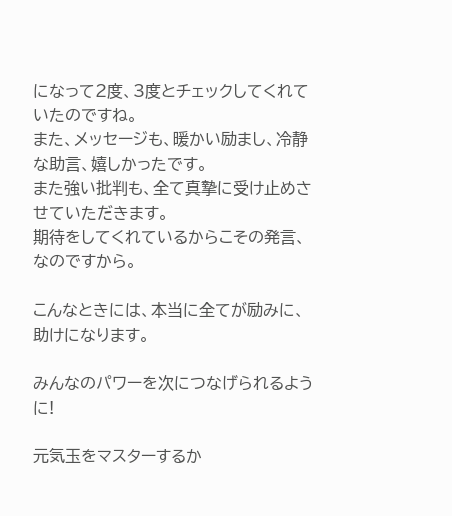になって2度、3度とチェックしてくれていたのですね。
また、メッセージも、暖かい励まし、冷静な助言、嬉しかったです。
また強い批判も、全て真摯に受け止めさせていただきます。
期待をしてくれているからこその発言、なのですから。

こんなときには、本当に全てが励みに、助けになります。

みんなのパワーを次につなげられるように!

元気玉をマスターするか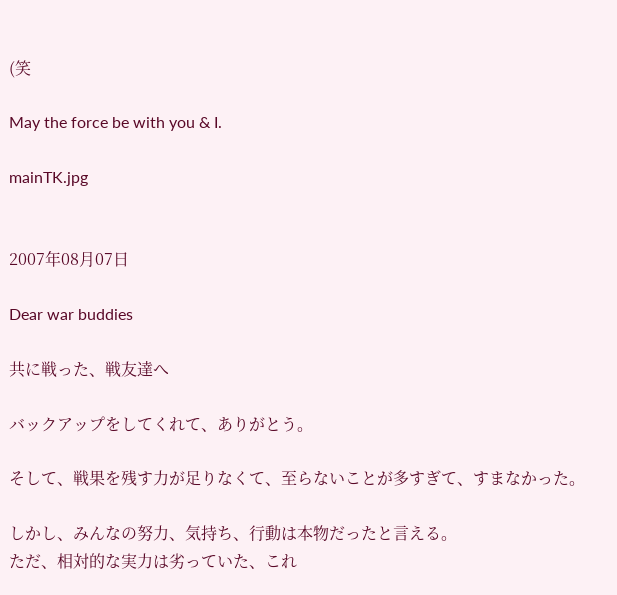(笑

May the force be with you & I.

mainTK.jpg


2007年08月07日

Dear war buddies

共に戦った、戦友達へ

バックアップをしてくれて、ありがとう。

そして、戦果を残す力が足りなくて、至らないことが多すぎて、すまなかった。

しかし、みんなの努力、気持ち、行動は本物だったと言える。
ただ、相対的な実力は劣っていた、これ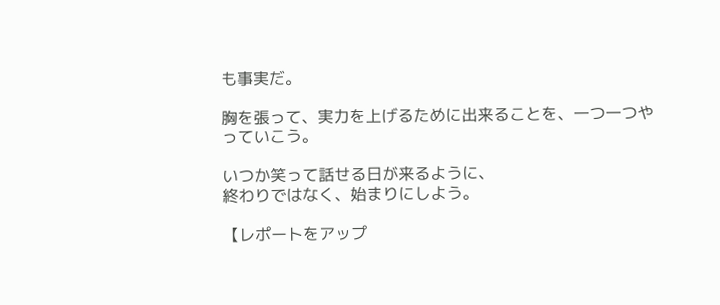も事実だ。

胸を張って、実力を上げるために出来ることを、一つ一つやっていこう。

いつか笑って話せる日が来るように、
終わりではなく、始まりにしよう。

【レポートをアップ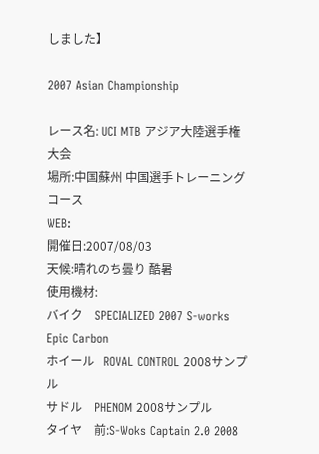しました】

2007 Asian Championship

レース名: UCI MTB アジア大陸選手権大会
場所:中国蘇州 中国選手トレーニングコース
WEB:
開催日:2007/08/03
天候:晴れのち曇り 酷暑
使用機材:
バイク    SPECIALIZED 2007 S-works Epic Carbon
ホイール   ROVAL CONTROL 2008サンプル
サドル    PHENOM 2008サンプル
タイヤ    前:S-Woks Captain 2.0 2008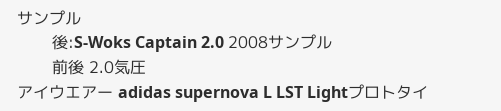サンプル
       後:S-Woks Captain 2.0 2008サンプル
       前後 2.0気圧
アイウエアー adidas supernova L LST Lightプロトタイ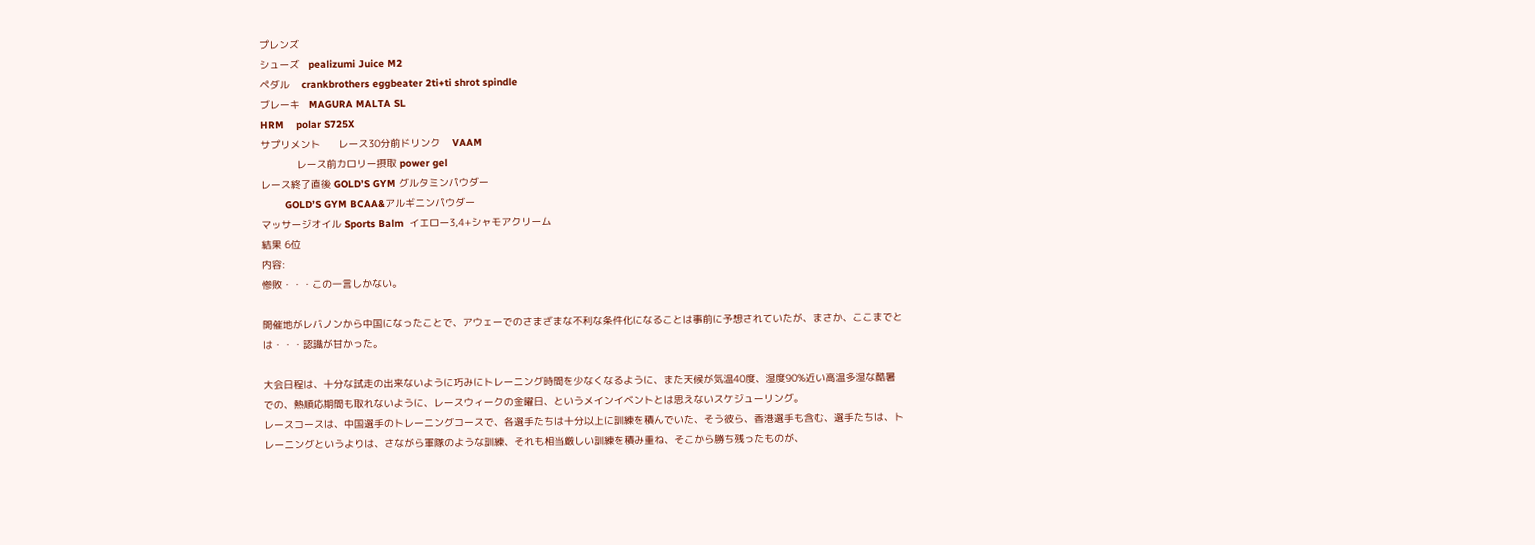プレンズ
シューズ   pealizumi Juice M2
ペダル    crankbrothers eggbeater 2ti+ti shrot spindle
ブレーキ   MAGURA MALTA SL
HRM    polar S725X
サプリメント      レース30分前ドリンク    VAAM
            レース前カロリー摂取 power gel
レース終了直後 GOLD’S GYM グルタミンパウダー
        GOLD’S GYM BCAA&アルギニンパウダー
マッサージオイル Sports Balm  イエロー3,4+シャモアクリーム
結果 6位
内容:
惨敗・・・この一言しかない。

開催地がレバノンから中国になったことで、アウェーでのさまざまな不利な条件化になることは事前に予想されていたが、まさか、ここまでとは・・・認識が甘かった。

大会日程は、十分な試走の出来ないように巧みにトレーニング時間を少なくなるように、また天候が気温40度、湿度90%近い高温多湿な酷暑での、熱順応期間も取れないように、レースウィークの金曜日、というメインイベントとは思えないスケジューリング。
レースコースは、中国選手のトレーニングコースで、各選手たちは十分以上に訓練を積んでいた、そう彼ら、香港選手も含む、選手たちは、トレーニングというよりは、さながら軍隊のような訓練、それも相当厳しい訓練を積み重ね、そこから勝ち残ったものが、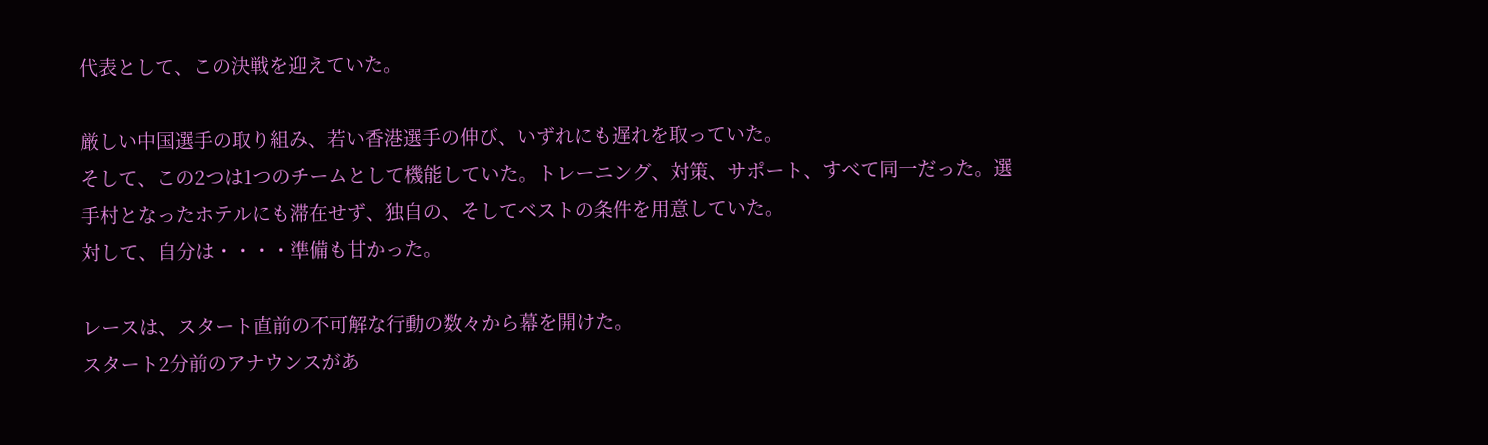代表として、この決戦を迎えていた。

厳しい中国選手の取り組み、若い香港選手の伸び、いずれにも遅れを取っていた。
そして、この2つは1つのチームとして機能していた。トレーニング、対策、サポート、すべて同一だった。選手村となったホテルにも滞在せず、独自の、そしてベストの条件を用意していた。
対して、自分は・・・・準備も甘かった。

レースは、スタート直前の不可解な行動の数々から幕を開けた。
スタート2分前のアナウンスがあ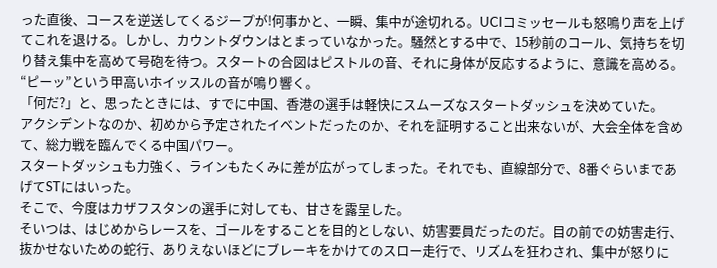った直後、コースを逆送してくるジープが!何事かと、一瞬、集中が途切れる。UCIコミッセールも怒鳴り声を上げてこれを退ける。しかし、カウントダウンはとまっていなかった。騒然とする中で、15秒前のコール、気持ちを切り替え集中を高めて号砲を待つ。スタートの合図はピストルの音、それに身体が反応するように、意識を高める。
“ピーッ”という甲高いホイッスルの音が鳴り響く。
「何だ?」と、思ったときには、すでに中国、香港の選手は軽快にスムーズなスタートダッシュを決めていた。
アクシデントなのか、初めから予定されたイベントだったのか、それを証明すること出来ないが、大会全体を含めて、総力戦を臨んでくる中国パワー。
スタートダッシュも力強く、ラインもたくみに差が広がってしまった。それでも、直線部分で、8番ぐらいまであげてSTにはいった。
そこで、今度はカザフスタンの選手に対しても、甘さを露呈した。
そいつは、はじめからレースを、ゴールをすることを目的としない、妨害要員だったのだ。目の前での妨害走行、抜かせないための蛇行、ありえないほどにブレーキをかけてのスロー走行で、リズムを狂わされ、集中が怒りに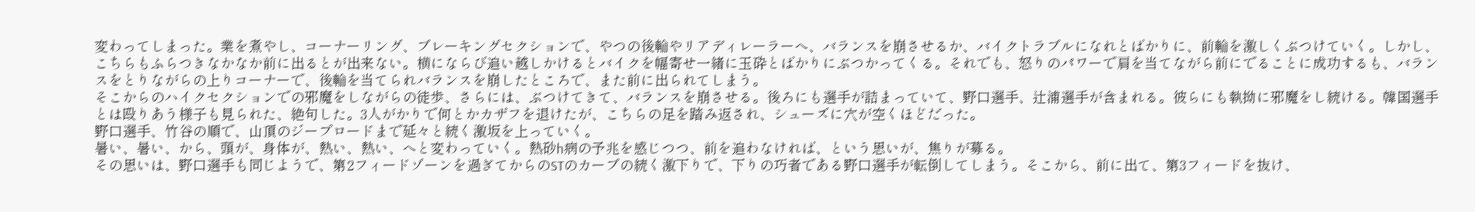変わってしまった。業を煮やし、コーナーリング、ブレーキングセクションで、やつの後輪やリアディレーラーへ、バランスを崩させるか、バイクトラブルになれとばかりに、前輪を激しくぶつけていく。しかし、こちらもふらつきなかなか前に出るとが出来ない。横にならび追い越しかけるとバイクを幅寄せ一緒に玉砕とばかりにぶつかってくる。それでも、怒りのパワーで肩を当てながら前にでることに成功するも、バランスをとりながらの上りコーナーで、後輪を当てられバランスを崩したところで、また前に出られてしまう。
そこからのハイクセクションでの邪魔をしながらの徒歩、さらには、ぶつけてきて、バランスを崩させる。後ろにも選手が詰まっていて、野口選手、辻浦選手が含まれる。彼らにも執拗に邪魔をし続ける。韓国選手とは殴りあう様子も見られた、絶句した。3人がかりで何とかカザフを退けたが、こちらの足を踏み返され、シューズに穴が空くほどだった。
野口選手、竹谷の順で、山頂のジープロードまで延々と続く激坂を上っていく。
暑い、暑い、から、頭が、身体が、熱い、熱い、へと変わっていく。熱砂h病の予兆を感じつつ、前を追わなければ、という思いが、焦りが募る。
その思いは、野口選手も同じようで、第2フィードゾーンを過ぎてからのSTのカーブの続く激下りで、下りの巧者である野口選手が転倒してしまう。そこから、前に出て、第3フィードを抜け、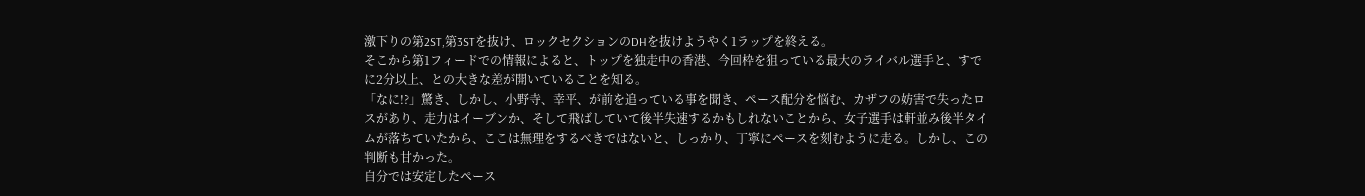激下りの第2ST,第3STを抜け、ロックセクションのDHを抜けようやく1ラップを終える。
そこから第1フィードでの情報によると、トップを独走中の香港、今回枠を狙っている最大のライバル選手と、すでに2分以上、との大きな差が開いていることを知る。
「なに!?」驚き、しかし、小野寺、幸平、が前を追っている事を聞き、ペース配分を悩む、カザフの妨害で失ったロスがあり、走力はイーブンか、そして飛ばしていて後半失速するかもしれないことから、女子選手は軒並み後半タイムが落ちていたから、ここは無理をするべきではないと、しっかり、丁寧にペースを刻むように走る。しかし、この判断も甘かった。
自分では安定したペース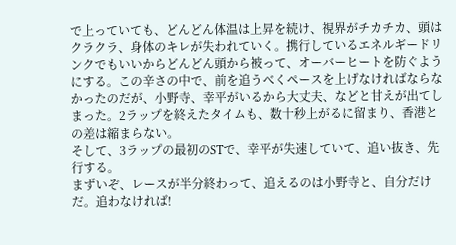で上っていても、どんどん体温は上昇を続け、視界がチカチカ、頭はクラクラ、身体のキレが失われていく。携行しているエネルギードリンクでもいいからどんどん頭から被って、オーバーヒートを防ぐようにする。この辛さの中で、前を追うべくペースを上げなければならなかったのだが、小野寺、幸平がいるから大丈夫、などと甘えが出てしまった。2ラップを終えたタイムも、数十秒上がるに留まり、香港との差は縮まらない。
そして、3ラップの最初のSTで、幸平が失速していて、追い抜き、先行する。
まずいぞ、レースが半分終わって、追えるのは小野寺と、自分だけだ。追わなければ!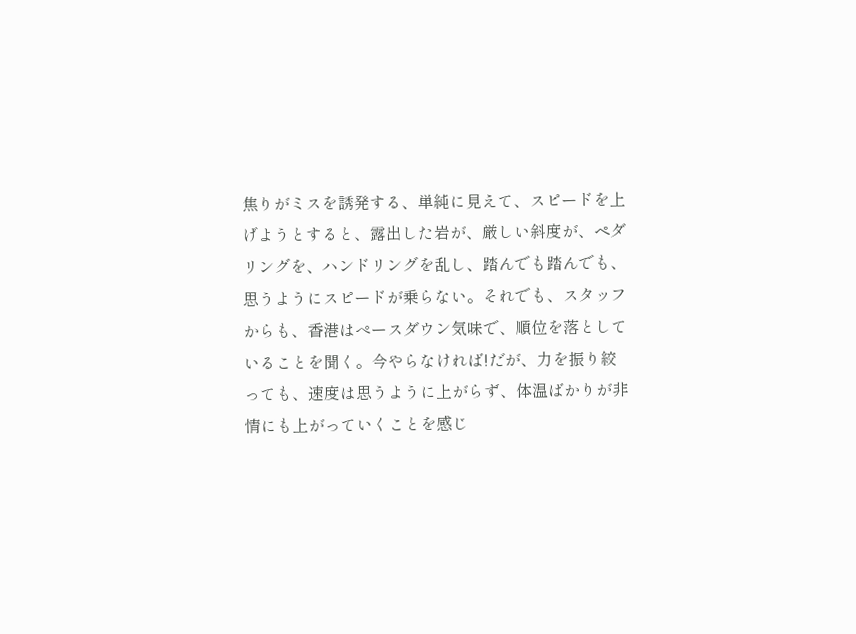焦りがミスを誘発する、単純に見えて、スピードを上げようとすると、露出した岩が、厳しい斜度が、ペダリングを、ハンドリングを乱し、踏んでも踏んでも、思うようにスピードが乗らない。それでも、スタッフからも、香港はぺースダウン気味で、順位を落としていることを聞く。今やらなければ!だが、力を振り絞っても、速度は思うように上がらず、体温ばかりが非情にも上がっていくことを感じ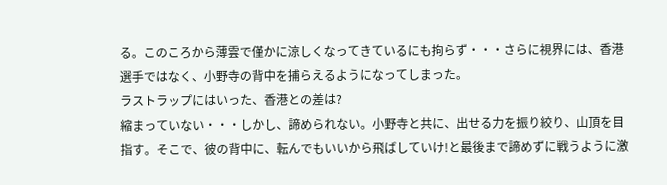る。このころから薄雲で僅かに涼しくなってきているにも拘らず・・・さらに視界には、香港選手ではなく、小野寺の背中を捕らえるようになってしまった。
ラストラップにはいった、香港との差は?
縮まっていない・・・しかし、諦められない。小野寺と共に、出せる力を振り絞り、山頂を目指す。そこで、彼の背中に、転んでもいいから飛ばしていけ!と最後まで諦めずに戦うように激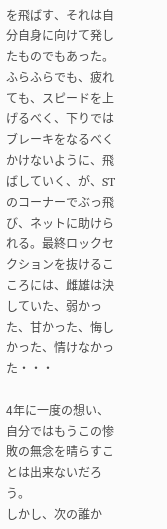を飛ばす、それは自分自身に向けて発したものでもあった。
ふらふらでも、疲れても、スピードを上げるべく、下りではブレーキをなるべくかけないように、飛ばしていく、が、STのコーナーでぶっ飛び、ネットに助けられる。最終ロックセクションを抜けるこころには、雌雄は決していた、弱かった、甘かった、悔しかった、情けなかった・・・

4年に一度の想い、自分ではもうこの惨敗の無念を晴らすことは出来ないだろう。
しかし、次の誰か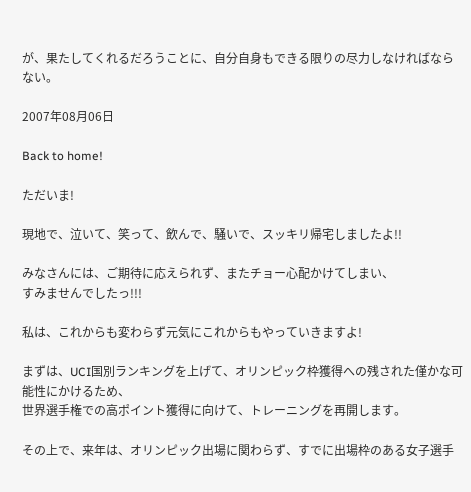が、果たしてくれるだろうことに、自分自身もできる限りの尽力しなければならない。

2007年08月06日

Back to home!

ただいま!

現地で、泣いて、笑って、飲んで、騒いで、スッキリ帰宅しましたよ!!

みなさんには、ご期待に応えられず、またチョー心配かけてしまい、
すみませんでしたっ!!!

私は、これからも変わらず元気にこれからもやっていきますよ!

まずは、UCI国別ランキングを上げて、オリンピック枠獲得への残された僅かな可能性にかけるため、
世界選手権での高ポイント獲得に向けて、トレーニングを再開します。

その上で、来年は、オリンピック出場に関わらず、すでに出場枠のある女子選手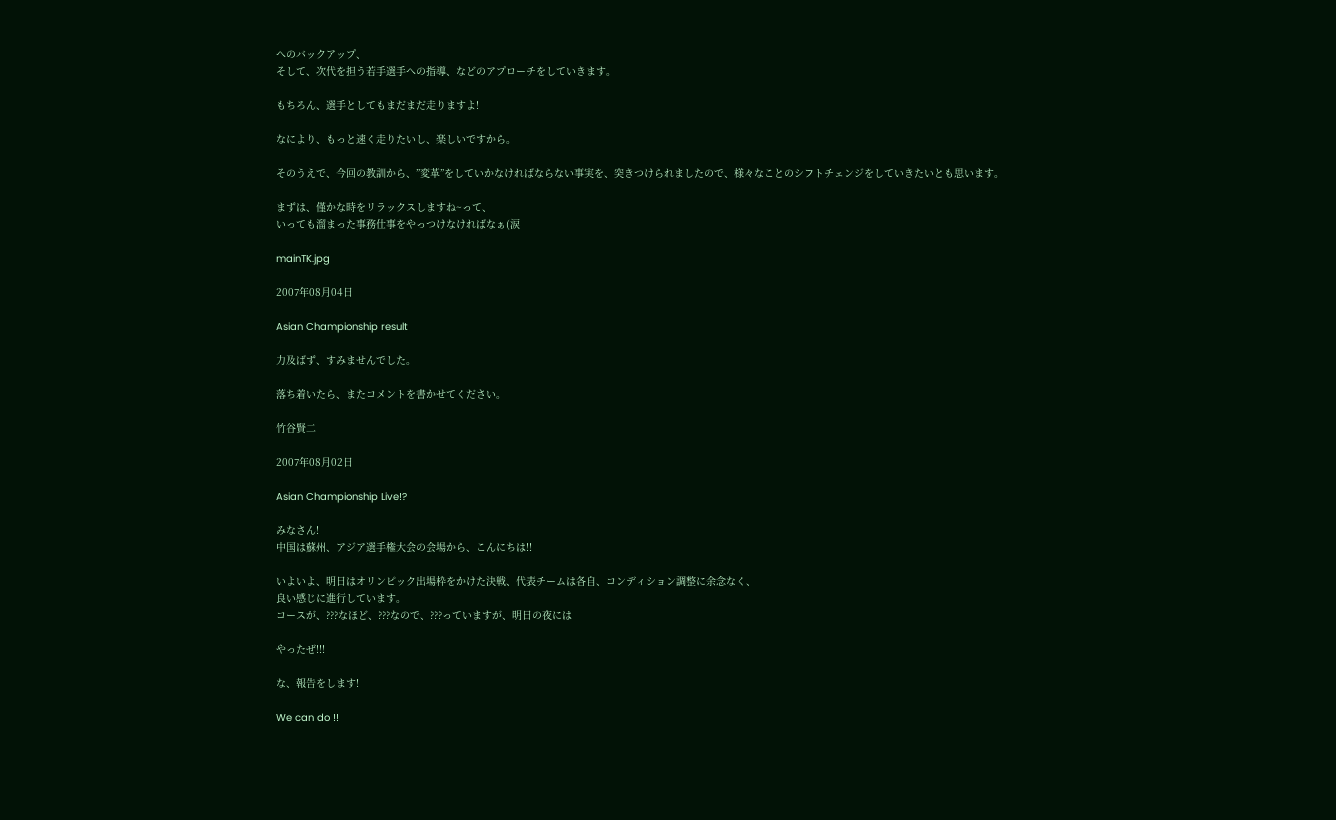へのバックアップ、
そして、次代を担う若手選手への指導、などのアプローチをしていきます。

もちろん、選手としてもまだまだ走りますよ!

なにより、もっと速く走りたいし、楽しいですから。

そのうえで、今回の教訓から、”変革”をしていかなければならない事実を、突きつけられましたので、様々なことのシフトチェンジをしていきたいとも思います。

まずは、僅かな時をリラックスしますね~って、
いっても溜まった事務仕事をやっつけなければなぁ(涙

mainTK.jpg

2007年08月04日

Asian Championship result

力及ばず、すみませんでした。

落ち着いたら、またコメントを書かせてください。

竹谷賢二

2007年08月02日

Asian Championship Live!?

みなさん!
中国は蘇州、アジア選手権大会の会場から、こんにちは!!

いよいよ、明日はオリンピック出場枠をかけた決戦、代表チームは各自、コンディション調整に余念なく、
良い感じに進行しています。
コースが、???なほど、???なので、???っていますが、明日の夜には

やったぜ!!!

な、報告をします!

We can do !!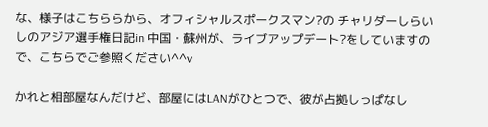な、様子はこちららから、オフィシャルスポークスマン?の チャリダーしらいしのアジア選手権日記in 中国・蘇州が、ライブアップデート?をしていますので、こちらでご参照ください^^v

かれと相部屋なんだけど、部屋にはLANがひとつで、彼が占拠しっぱなし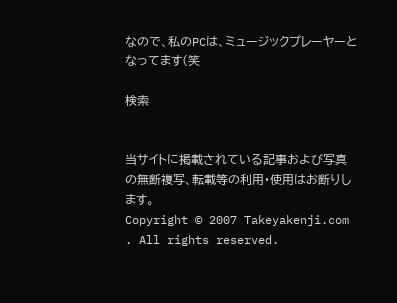なので、私のPCは、ミュージックプレーヤーとなってます(笑

検索


当サイトに掲載されている記事および写真の無断複写、転載等の利用・使用はお断りします。
Copyright © 2007 Takeyakenji.com . All rights reserved.